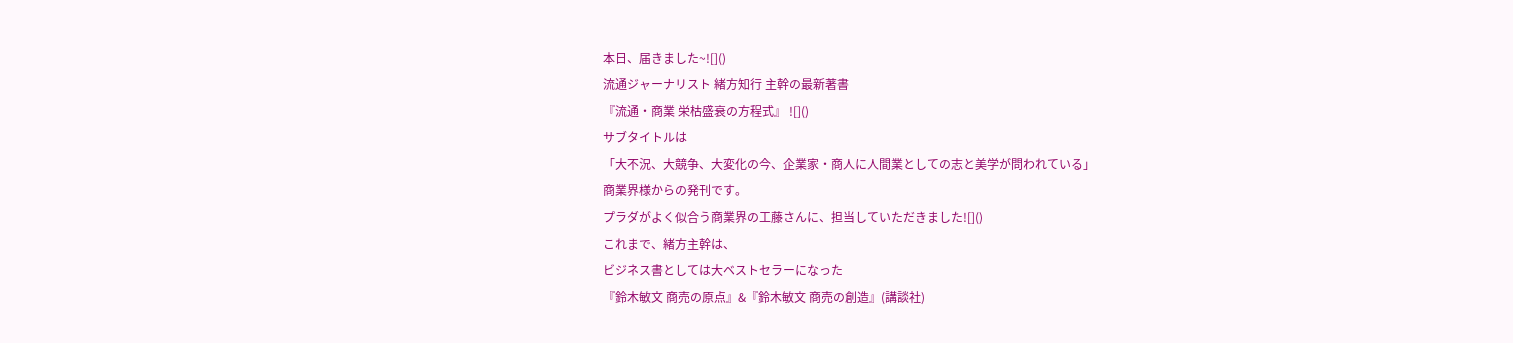本日、届きました~![]()
流通ジャーナリスト 緒方知行 主幹の最新著書
『流通・商業 栄枯盛衰の方程式』 ![]()
サブタイトルは
「大不況、大競争、大変化の今、企業家・商人に人間業としての志と美学が問われている」
商業界様からの発刊です。
プラダがよく似合う商業界の工藤さんに、担当していただきました![]()
これまで、緒方主幹は、
ビジネス書としては大ベストセラーになった
『鈴木敏文 商売の原点』&『鈴木敏文 商売の創造』(講談社)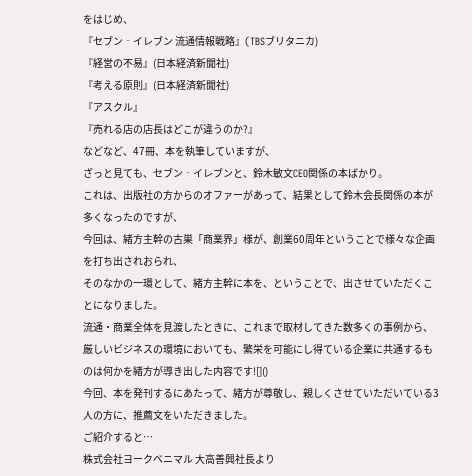をはじめ、
『セブン‐イレブン 流通情報戦略』(TBSブリタニカ)
『経営の不易』(日本経済新聞社)
『考える原則』(日本経済新聞社)
『アスクル』
『売れる店の店長はどこが違うのか?』
などなど、47冊、本を執筆していますが、
ざっと見ても、セブン‐イレブンと、鈴木敏文CEO関係の本ばかり。
これは、出版社の方からのオファーがあって、結果として鈴木会長関係の本が多くなったのですが、
今回は、緒方主幹の古巣「商業界」様が、創業60周年ということで様々な企画を打ち出されおられ、
そのなかの一環として、緒方主幹に本を、ということで、出させていただくことになりました。
流通・商業全体を見渡したときに、これまで取材してきた数多くの事例から、
厳しいビジネスの環境においても、繁栄を可能にし得ている企業に共通するものは何かを緒方が導き出した内容です![]()
今回、本を発刊するにあたって、緒方が尊敬し、親しくさせていただいている3人の方に、推薦文をいただきました。
ご紹介すると…
株式会社ヨークベニマル 大高善興社長より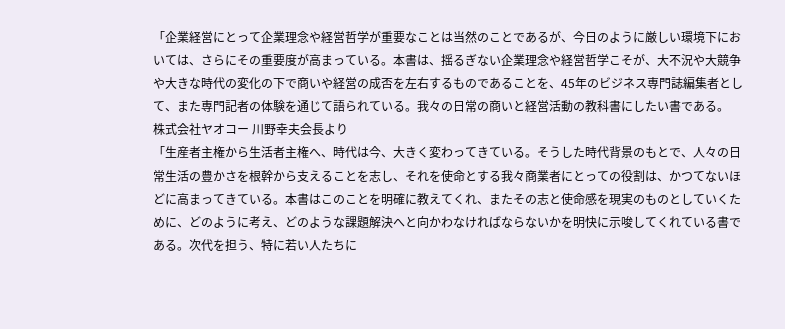「企業経営にとって企業理念や経営哲学が重要なことは当然のことであるが、今日のように厳しい環境下においては、さらにその重要度が高まっている。本書は、揺るぎない企業理念や経営哲学こそが、大不況や大競争や大きな時代の変化の下で商いや経営の成否を左右するものであることを、45年のビジネス専門誌編集者として、また専門記者の体験を通じて語られている。我々の日常の商いと経営活動の教科書にしたい書である。
株式会社ヤオコー 川野幸夫会長より
「生産者主権から生活者主権へ、時代は今、大きく変わってきている。そうした時代背景のもとで、人々の日常生活の豊かさを根幹から支えることを志し、それを使命とする我々商業者にとっての役割は、かつてないほどに高まってきている。本書はこのことを明確に教えてくれ、またその志と使命感を現実のものとしていくために、どのように考え、どのような課題解決へと向かわなければならないかを明快に示唆してくれている書である。次代を担う、特に若い人たちに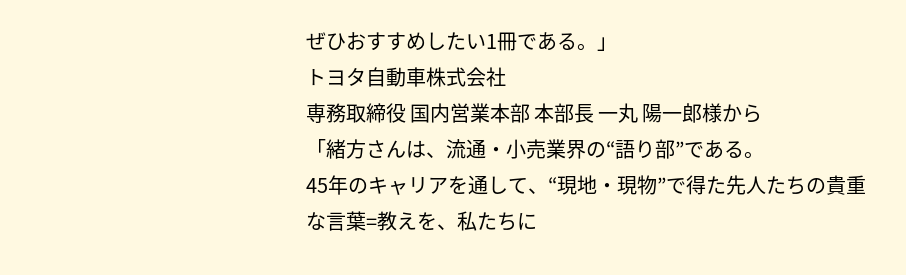ぜひおすすめしたい1冊である。」
トヨタ自動車株式会社
専務取締役 国内営業本部 本部長 一丸 陽一郎様から
「緒方さんは、流通・小売業界の“語り部”である。
45年のキャリアを通して、“現地・現物”で得た先人たちの貴重な言葉=教えを、私たちに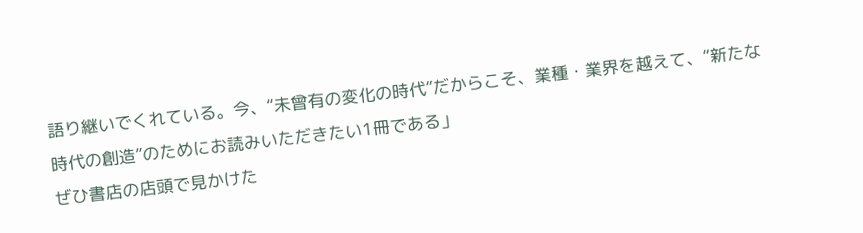語り継いでくれている。今、“未曾有の変化の時代”だからこそ、業種・業界を越えて、“新たな時代の創造”のためにお読みいただきたい1冊である」
ぜひ書店の店頭で見かけた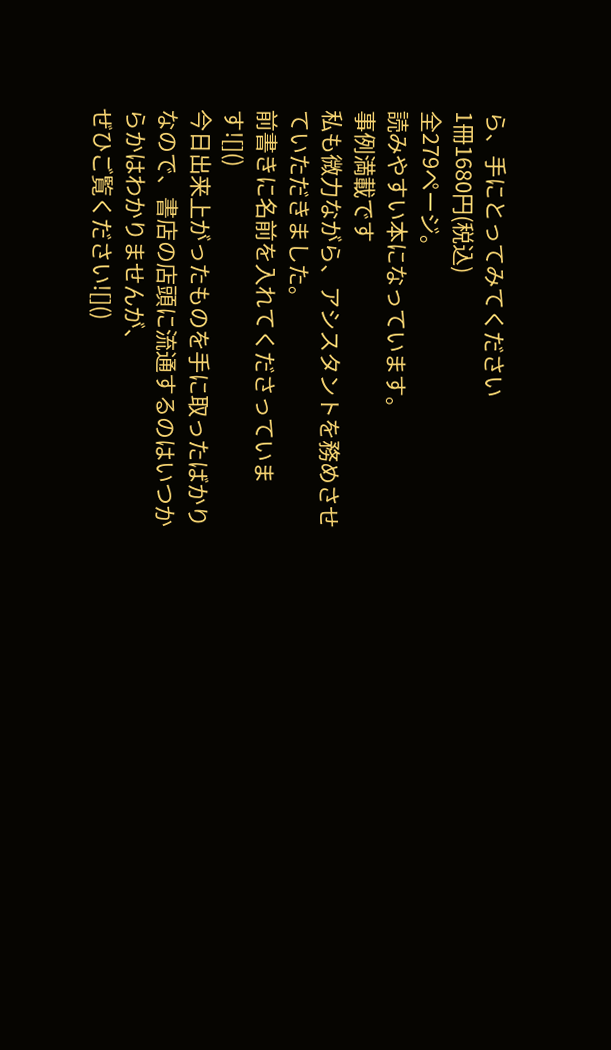ら、手にとってみてください
1冊1680円(税込)
全279ページ。
読みやすい本になっています。
事例満載です
私も微力ながら、アシスタントを務めさせていただきました。
前書きに名前を入れてくださっています![]()
今日出来上がったものを手に取ったばかりなので、書店の店頭に流通するのはいつからかはわかりませんが、
ぜひご覧ください![]()